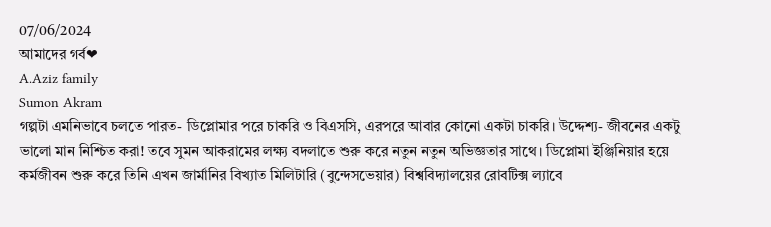07/06/2024
আমাদের গর্ব❤
A.Aziz family
Sumon Akram
গল্পটা এমনিভাবে চলতে পারত- ডিপ্লোমার পরে চাকরি ও বিএসসি, এরপরে আবার কোনো একটা চাকরি। উদ্দেশ্য- জীবনের একটু ভালো মান নিশ্চিত করা! তবে সুমন আকরামের লক্ষ্য বদলাতে শুরু করে নতুন নতুন অভিজ্ঞতার সাথে। ডিপ্লোমা ইঞ্জিনিয়ার হয়ে কর্মজীবন শুরু করে তিনি এখন জার্মানির বিখ্যাত মিলিটারি (বুন্দেসভেয়ার) বিশ্ববিদ্যালয়ের রোবটিক্স ল্যাবে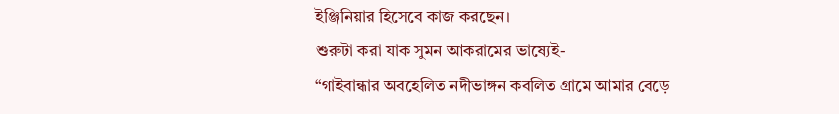ইঞ্জিনিয়ার হিসেবে কাজ করছেন।
শুরুটা করা যাক সুমন আকরামের ভাষ্যেই-
“গাইবান্ধার অবহেলিত নদীভাঙ্গন কবলিত গ্রামে আমার বেড়ে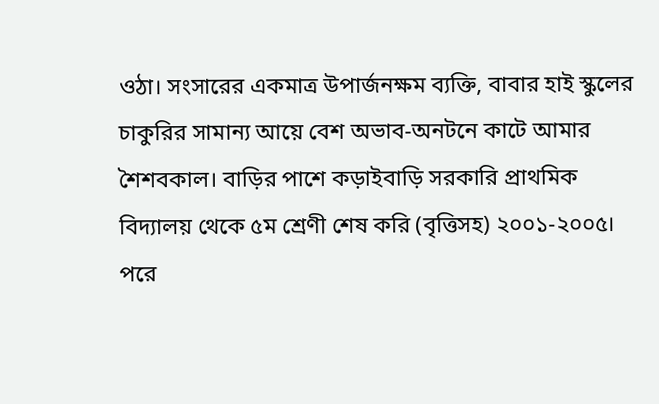ওঠা। সংসারের একমাত্র উপার্জনক্ষম ব্যক্তি, বাবার হাই স্কুলের চাকুরির সামান্য আয়ে বেশ অভাব-অনটনে কাটে আমার শৈশবকাল। বাড়ির পাশে কড়াইবাড়ি সরকারি প্রাথমিক বিদ্যালয় থেকে ৫ম শ্রেণী শেষ করি (বৃত্তিসহ) ২০০১-২০০৫। পরে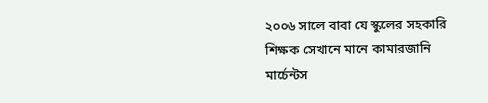২০০৬ সালে বাবা যে স্কুলের সহকারি শিক্ষক সেখানে মানে কামারজানি মার্চেন্টস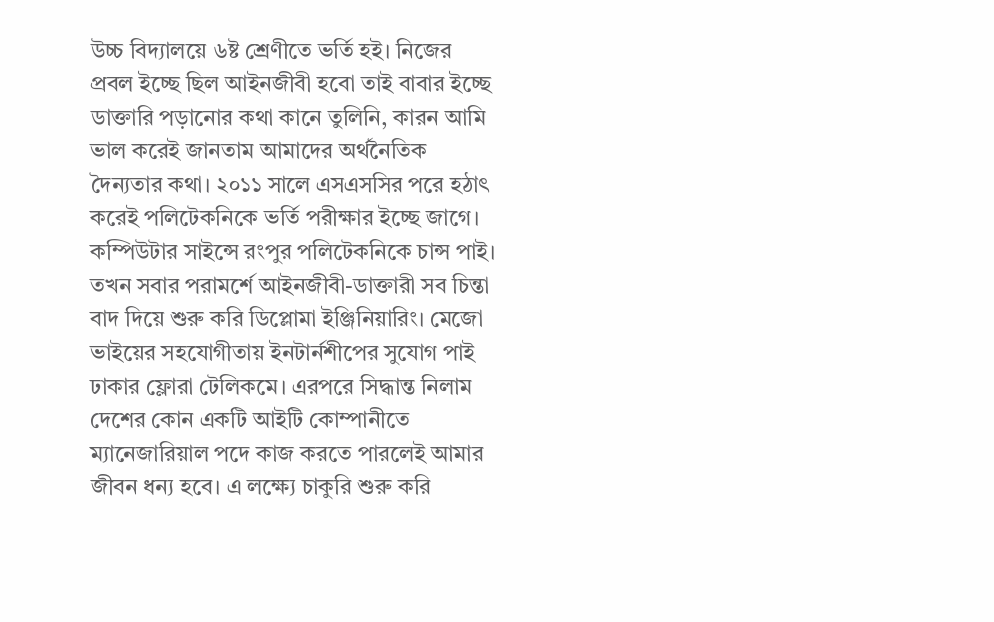উচ্চ বিদ্যালয়ে ৬ষ্ট শ্রেণীতে ভর্তি হই। নিজের প্রবল ইচ্ছে ছিল আইনজীবী হবো তাই বাবার ইচ্ছে ডাক্তারি পড়ানোর কথা কানে তুলিনি, কারন আমি ভাল করেই জানতাম আমাদের অর্থনৈতিক দৈন্যতার কথা। ২০১১ সালে এসএসসির পরে হঠাৎ করেই পলিটেকনিকে ভর্তি পরীক্ষার ইচ্ছে জাগে। কম্পিউটার সাইন্সে রংপুর পলিটেকনিকে চান্স পাই।
তখন সবার পরামর্শে আইনজীবী-ডাক্তারী সব চিন্তা বাদ দিয়ে শুরু করি ডিপ্লোমা ইঞ্জিনিয়ারিং। মেজো ভাইয়ের সহযোগীতায় ইনটার্নশীপের সুযোগ পাই ঢাকার ফ্লোরা টেলিকমে। এরপরে সিদ্ধান্ত নিলাম দেশের কোন একটি আইটি কোম্পানীতে ম্যানেজারিয়াল পদে কাজ করতে পারলেই আমার জীবন ধন্য হবে। এ লক্ষ্যে চাকুরি শুরু করি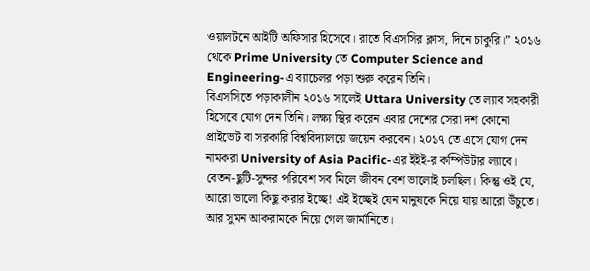ওয়ালটনে আইটি অফিসার হিসেবে। রাতে বিএসসির ক্লাস, দিনে চাকুরি।” ২০১৬ থেকে Prime University তে Computer Science and Engineering-এ ব্যাচেলর পড়া শুরু করেন তিনি।
বিএসসিতে পড়াকালীন ২০১৬ সালেই Uttara University তে ল্যাব সহকারী হিসেবে যোগ দেন তিনি। লক্ষ্য স্থির করেন এবার দেশের সেরা দশ কোনো প্রাইভেট বা সরকারি বিশ্ববিদ্যালয়ে জয়েন করবেন। ২০১৭ তে এসে যোগ দেন নামকরা University of Asia Pacific-এর ইইই-র কম্পিউটার ল্যাবে। বেতন-ছুটি-সুন্দর পরিবেশ সব মিলে জীবন বেশ ভালোই চলছিল। কিন্তু ওই যে, আরো ভালো কিছু করার ইচ্ছে! এই ইচ্ছেই যেন মানুষকে নিয়ে যায় আরো উঁচুতে। আর সুমন আকরামকে নিয়ে গেল জার্মানিতে।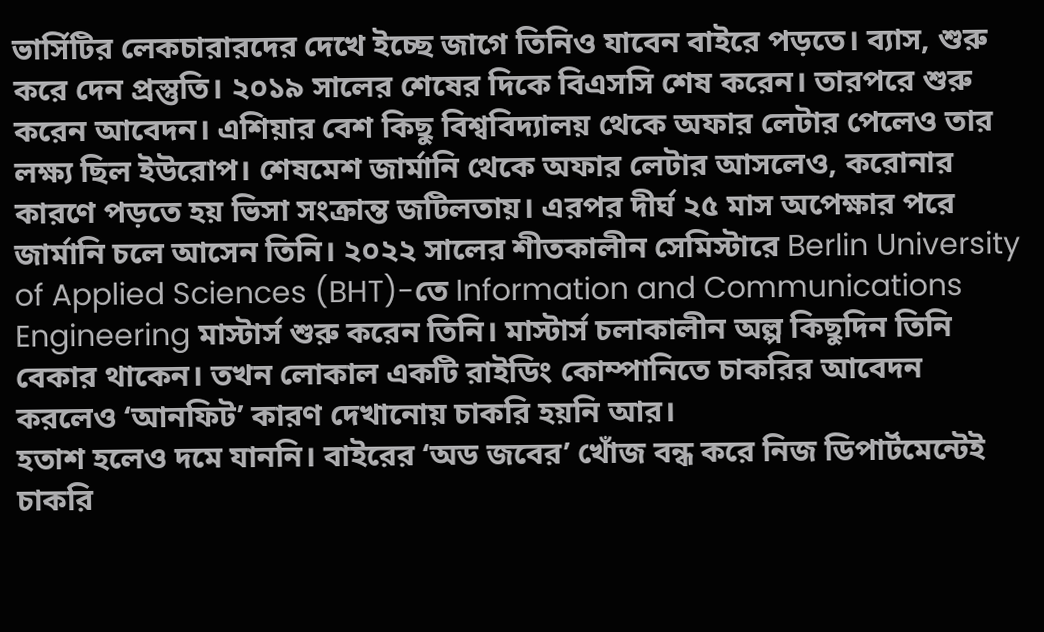ভার্সিটির লেকচারারদের দেখে ইচ্ছে জাগে তিনিও যাবেন বাইরে পড়তে। ব্যাস, শুরু করে দেন প্রস্তুতি। ২০১৯ সালের শেষের দিকে বিএসসি শেষ করেন। তারপরে শুরু করেন আবেদন। এশিয়ার বেশ কিছু বিশ্ববিদ্যালয় থেকে অফার লেটার পেলেও তার লক্ষ্য ছিল ইউরোপ। শেষমেশ জার্মানি থেকে অফার লেটার আসলেও, করোনার কারণে পড়তে হয় ভিসা সংক্রান্ত জটিলতায়। এরপর দীর্ঘ ২৫ মাস অপেক্ষার পরে জার্মানি চলে আসেন তিনি। ২০২২ সালের শীতকালীন সেমিস্টারে Berlin University of Applied Sciences (BHT)-তে Information and Communications Engineering মাস্টার্স শুরু করেন তিনি। মাস্টার্স চলাকালীন অল্প কিছুদিন তিনি বেকার থাকেন। তখন লোকাল একটি রাইডিং কোম্পানিতে চাকরির আবেদন করলেও ‘আনফিট’ কারণ দেখানোয় চাকরি হয়নি আর।
হতাশ হলেও দমে যাননি। বাইরের ‘অড জবের’ খোঁজ বন্ধ করে নিজ ডিপার্টমেন্টেই চাকরি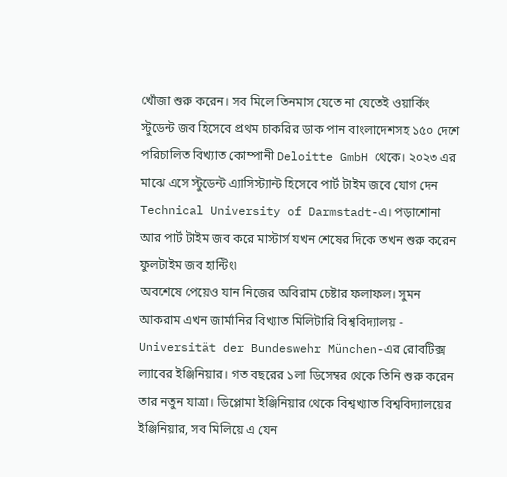খোঁজা শুরু করেন। সব মিলে তিনমাস যেতে না যেতেই ওয়ার্কিং স্টুডেন্ট জব হিসেবে প্রথম চাকরির ডাক পান বাংলাদেশসহ ১৫০ দেশে পরিচালিত বিখ্যাত কোম্পানী Deloitte GmbH থেকে। ২০২৩ এর মাঝে এসে স্টুডেন্ট এ্যাসিস্ট্যান্ট হিসেবে পার্ট টাইম জবে যোগ দেন Technical University of Darmstadt-এ। পড়াশোনা আর পার্ট টাইম জব করে মাস্টার্স যখন শেষের দিকে তখন শুরু করেন ফুলটাইম জব হান্টিং৷
অবশেষে পেয়েও যান নিজের অবিরাম চেষ্টার ফলাফল। সুমন আকরাম এখন জার্মানির বিখ্যাত মিলিটারি বিশ্ববিদ্যালয় - Universität der Bundeswehr München-এর রোবটিক্স ল্যাবের ইঞ্জিনিয়ার। গত বছরের ১লা ডিসেম্বর থেকে তিনি শুরু করেন তার নতুন যাত্রা। ডিপ্লোমা ইঞ্জিনিয়ার থেকে বিশ্বখ্যাত বিশ্ববিদ্যালয়ের ইঞ্জিনিয়ার, সব মিলিয়ে এ যেন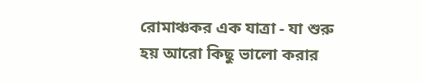রোমাঞ্চকর এক যাত্রা - যা শুরু হয় আরো কিছু ভালো করার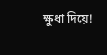ক্ষুধা দিয়ে!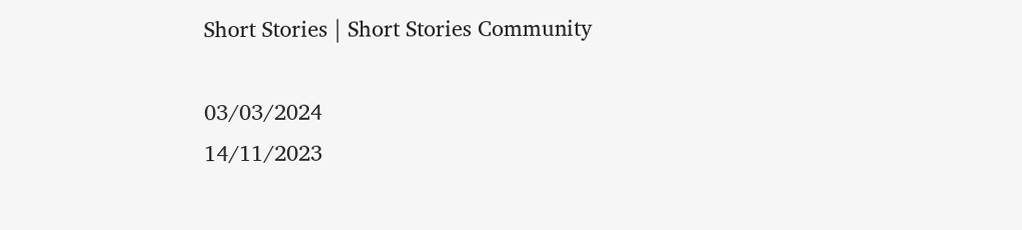Short Stories | Short Stories Community

03/03/2024
14/11/2023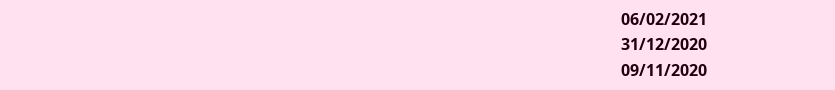06/02/2021
31/12/2020
09/11/2020